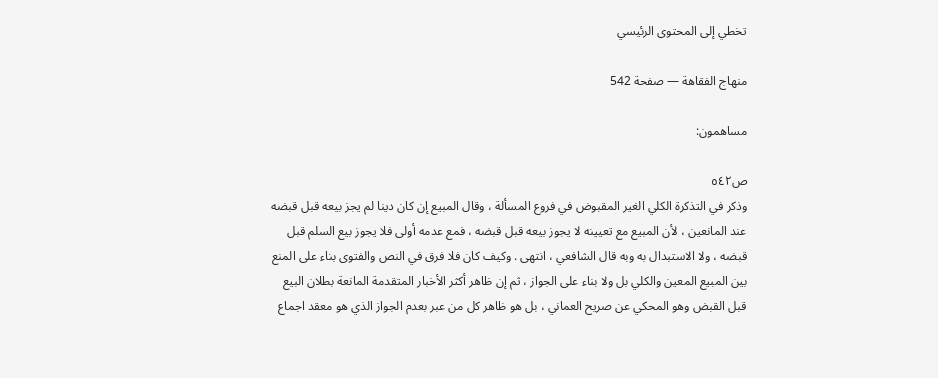تخطي إلى المحتوى الرئيسي

منهاج الفقاهة — صفحة 542

مساهمون:

ص٥٤٢
وذكر في التذكرة الكلي الغير المقبوض في فروع المسألة ، وقال المبيع إن كان دينا لم يجز بيعه قبل قبضه عند المانعين ، لأن المبيع مع تعيينه لا يجوز بيعه قبل قبضه ، فمع عدمه أولى فلا يجوز بيع السلم قبل قبضه ، ولا الاستبدال به وبه قال الشافعي ، انتهى . وكيف كان فلا فرق في النص والفتوى بناء على المنع بين المبيع المعين والكلي بل ولا بناء على الجواز ، ثم إن ظاهر أكثر الأخبار المتقدمة المانعة بطلان البيع قبل القبض وهو المحكي عن صريح العماني ، بل هو ظاهر كل من عبر بعدم الجواز الذي هو معقد اجماع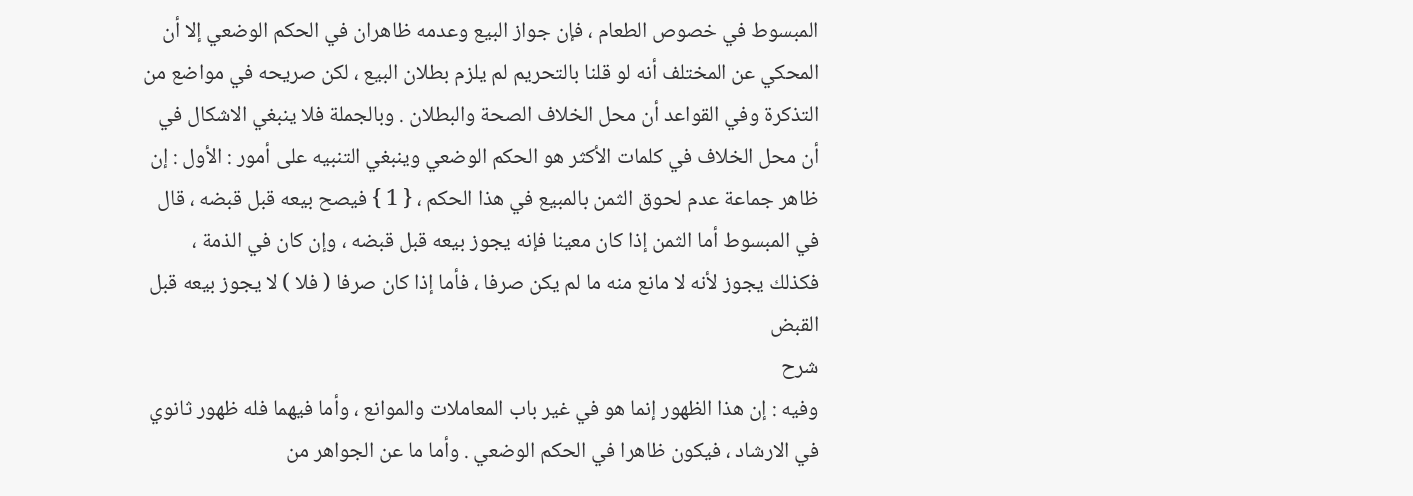المبسوط في خصوص الطعام ، فإن جواز البيع وعدمه ظاهران في الحكم الوضعي إلا أن المحكي عن المختلف أنه لو قلنا بالتحريم لم يلزم بطلان البيع ، لكن صريحه في مواضع من التذكرة وفي القواعد أن محل الخلاف الصحة والبطلان . وبالجملة فلا ينبغي الاشكال في أن محل الخلاف في كلمات الأكثر هو الحكم الوضعي وينبغي التنبيه على أمور : الأول : إن ظاهر جماعة عدم لحوق الثمن بالمبيع في هذا الحكم ، { 1 } فيصح بيعه قبل قبضه ، قال في المبسوط أما الثمن إذا كان معينا فإنه يجوز بيعه قبل قبضه ، وإن كان في الذمة ، فكذلك يجوز لأنه لا مانع منه ما لم يكن صرفا ، فأما إذا كان صرفا ( فلا ) لا يجوز بيعه قبل القبض
شرح
وفيه : إن هذا الظهور إنما هو في غير باب المعاملات والموانع ، وأما فيهما فله ظهور ثانوي في الارشاد ، فيكون ظاهرا في الحكم الوضعي . وأما ما عن الجواهر من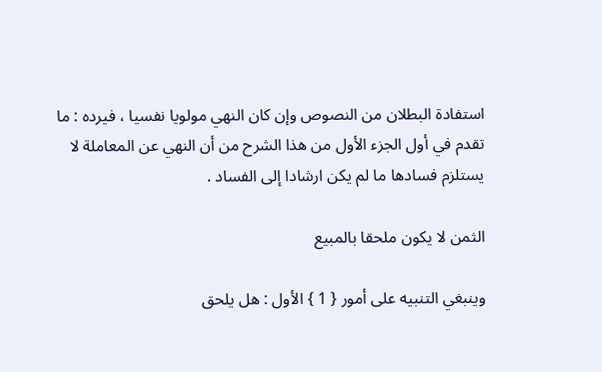استفادة البطلان من النصوص وإن كان النهي مولويا نفسيا ، فيرده : ما تقدم في أول الجزء الأول من هذا الشرح من أن النهي عن المعاملة لا يستلزم فسادها ما لم يكن ارشادا إلى الفساد .

الثمن لا يكون ملحقا بالمبيع

وينبغي التنبيه على أمور { 1 } الأول : هل يلحق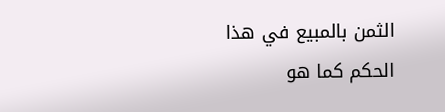الثمن بالمبيع في هذا الحكم كما هو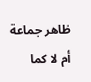ظاهر جماعة أم لا كما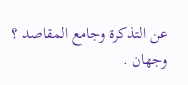عن التذكرة وجامع المقاصد ؟ وجهان .